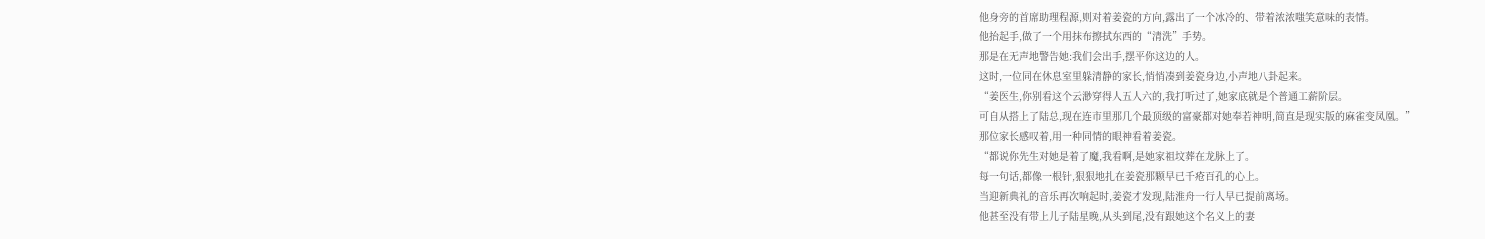他身旁的首席助理程源,则对着姜瓷的方向,露出了一个冰冷的、带着浓浓嗤笑意味的表情。
他抬起手,做了一个用抹布擦拭东西的“清洗”手势。
那是在无声地警告她:我们会出手,摆平你这边的人。
这时,一位同在休息室里躲清静的家长,悄悄凑到姜瓷身边,小声地八卦起来。
“姜医生,你别看这个云渺穿得人五人六的,我打听过了,她家底就是个普通工薪阶层。
可自从搭上了陆总,现在连市里那几个最顶级的富豪都对她奉若神明,简直是现实版的麻雀变凤凰。”
那位家长感叹着,用一种同情的眼神看着姜瓷。
“都说你先生对她是着了魔,我看啊,是她家祖坟葬在龙脉上了。
每一句话,都像一根针,狠狠地扎在姜瓷那颗早已千疮百孔的心上。
当迎新典礼的音乐再次响起时,姜瓷才发现,陆淮舟一行人早已提前离场。
他甚至没有带上儿子陆星晚,从头到尾,没有跟她这个名义上的妻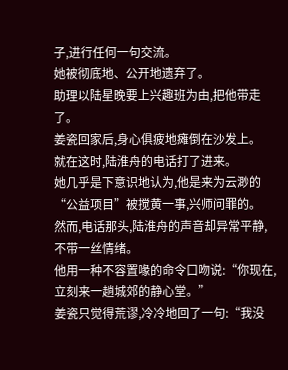子,进行任何一句交流。
她被彻底地、公开地遗弃了。
助理以陆星晚要上兴趣班为由,把他带走了。
姜瓷回家后,身心俱疲地瘫倒在沙发上。
就在这时,陆淮舟的电话打了进来。
她几乎是下意识地认为,他是来为云渺的“公益项目”被搅黄一事,兴师问罪的。
然而,电话那头,陆淮舟的声音却异常平静,不带一丝情绪。
他用一种不容置喙的命令口吻说:“你现在,立刻来一趟城郊的静心堂。”
姜瓷只觉得荒谬,冷冷地回了一句:“我没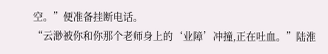空。”便准备挂断电话。
“云渺被你和你那个老师身上的‘业障’冲撞,正在吐血。”陆淮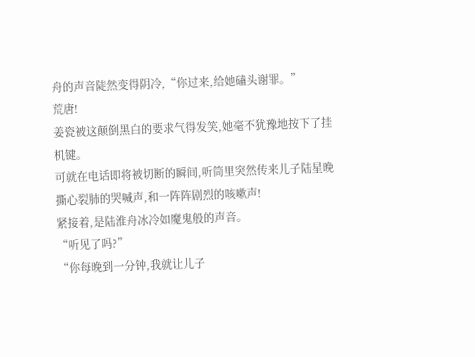舟的声音陡然变得阴冷,“你过来,给她磕头谢罪。”
荒唐!
姜瓷被这颠倒黑白的要求气得发笑,她毫不犹豫地按下了挂机键。
可就在电话即将被切断的瞬间,听筒里突然传来儿子陆星晚撕心裂肺的哭喊声,和一阵阵剧烈的咳嗽声!
紧接着,是陆淮舟冰冷如魔鬼般的声音。
“听见了吗?”
“你每晚到一分钟,我就让儿子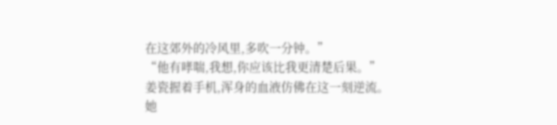在这郊外的冷风里,多吹一分钟。”
“他有哮喘,我想,你应该比我更清楚后果。”
姜瓷握着手机,浑身的血液仿佛在这一刻逆流。
她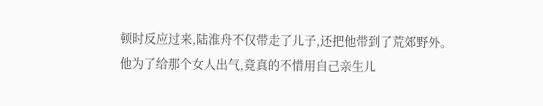顿时反应过来,陆淮舟不仅带走了儿子,还把他带到了荒郊野外。
他为了给那个女人出气,竟真的不惜用自己亲生儿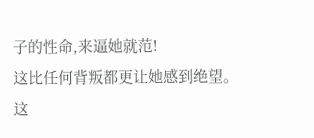子的性命,来逼她就范!
这比任何背叛都更让她感到绝望。
这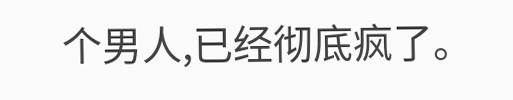个男人,已经彻底疯了。